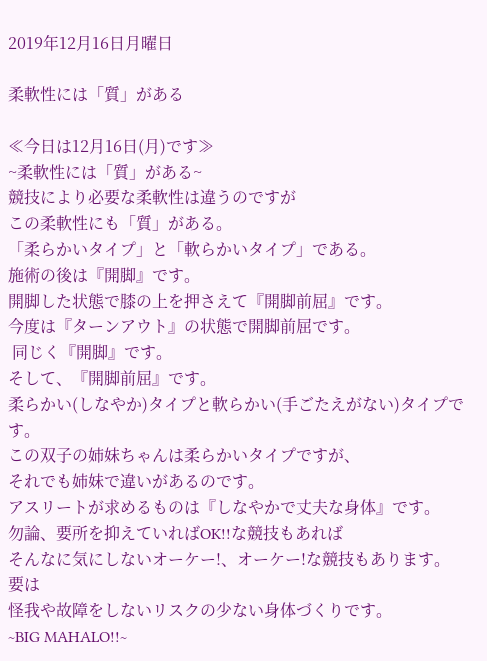2019年12月16日月曜日

柔軟性には「質」がある

≪今日は12月16日(月)です≫
~柔軟性には「質」がある~
競技により必要な柔軟性は違うのですが
この柔軟性にも「質」がある。
「柔らかいタイプ」と「軟らかいタイプ」である。
施術の後は『開脚』です。
開脚した状態で膝の上を押さえて『開脚前屈』です。
今度は『ターンアウト』の状態で開脚前屈です。
 同じく『開脚』です。
そして、『開脚前屈』です。
柔らかい(しなやか)タイプと軟らかい(手ごたえがない)タイプです。
この双子の姉妹ちゃんは柔らかいタイプですが、
それでも姉妹で違いがあるのです。
アスリートが求めるものは『しなやかで丈夫な身体』です。
勿論、要所を抑えていればOK!!な競技もあれば
そんなに気にしないオーケー!、オーケー!な競技もあります。
要は
怪我や故障をしないリスクの少ない身体づくりです。
~BIG MAHALO!!~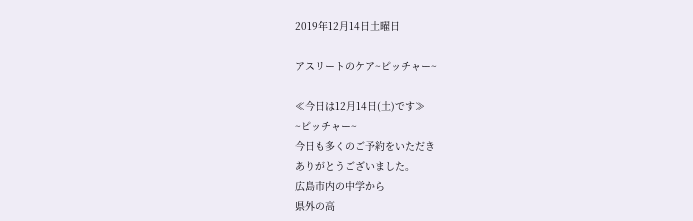2019年12月14日土曜日

アスリートのケア~ピッチャー~

≪今日は12月14日(土)です≫
~ピッチャー~
今日も多くのご予約をいただき
ありがとうございました。
広島市内の中学から
県外の高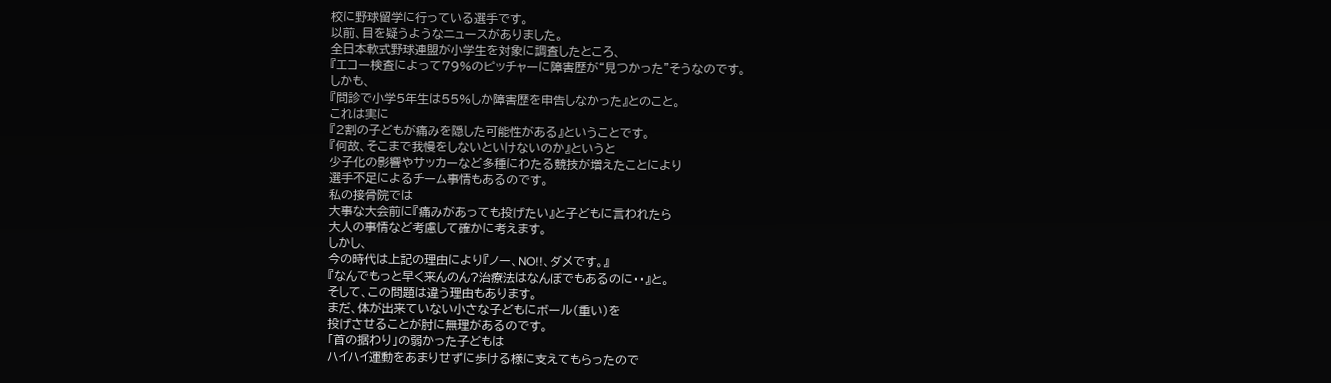校に野球留学に行っている選手です。
以前、目を疑うようなニュースがありました。
全日本軟式野球連盟が小学生を対象に調査したところ、
『エコー検査によって79%のピッチャーに障害歴が“見つかった”そうなのです。
しかも、
『問診で小学5年生は55%しか障害歴を申告しなかった』とのこと。
これは実に
『2割の子どもが痛みを隠した可能性がある』ということです。
『何故、そこまで我慢をしないといけないのか』というと
少子化の影響やサッカーなど多種にわたる競技が増えたことにより
選手不足によるチーム事情もあるのです。
私の接骨院では
大事な大会前に『痛みがあっても投げたい』と子どもに言われたら
大人の事情など考慮して確かに考えます。
しかし、
今の時代は上記の理由により『ノー、NO!!、ダメです。』
『なんでもっと早く来んのん?治療法はなんぼでもあるのに・・』と。
そして、この問題は違う理由もあります。
まだ、体が出来ていない小さな子どもにボール(重い)を
投げさせることが肘に無理があるのです。
「首の据わり」の弱かった子どもは
ハイハイ運動をあまりせずに歩ける様に支えてもらったので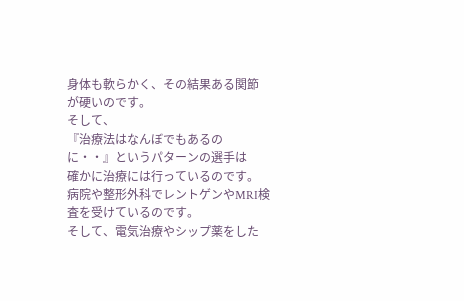身体も軟らかく、その結果ある関節が硬いのです。
そして、
『治療法はなんぼでもあるのに・・』というパターンの選手は
確かに治療には行っているのです。
病院や整形外科でレントゲンやMRI検査を受けているのです。
そして、電気治療やシップ薬をした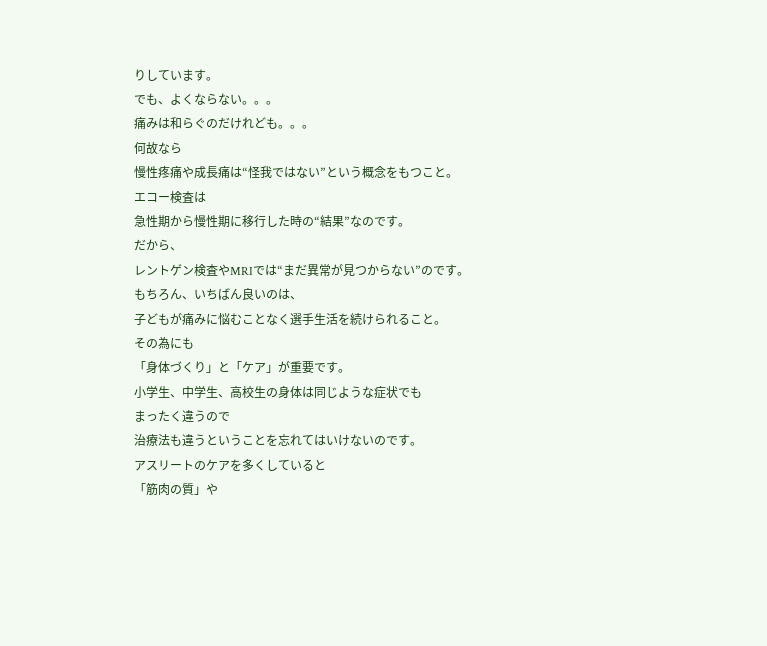りしています。
でも、よくならない。。。
痛みは和らぐのだけれども。。。
何故なら
慢性疼痛や成長痛は“怪我ではない”という概念をもつこと。
エコー検査は
急性期から慢性期に移行した時の“結果”なのです。
だから、
レントゲン検査やMRIでは“まだ異常が見つからない”のです。
もちろん、いちばん良いのは、
子どもが痛みに悩むことなく選手生活を続けられること。
その為にも
「身体づくり」と「ケア」が重要です。
小学生、中学生、高校生の身体は同じような症状でも
まったく違うので
治療法も違うということを忘れてはいけないのです。
アスリートのケアを多くしていると
「筋肉の質」や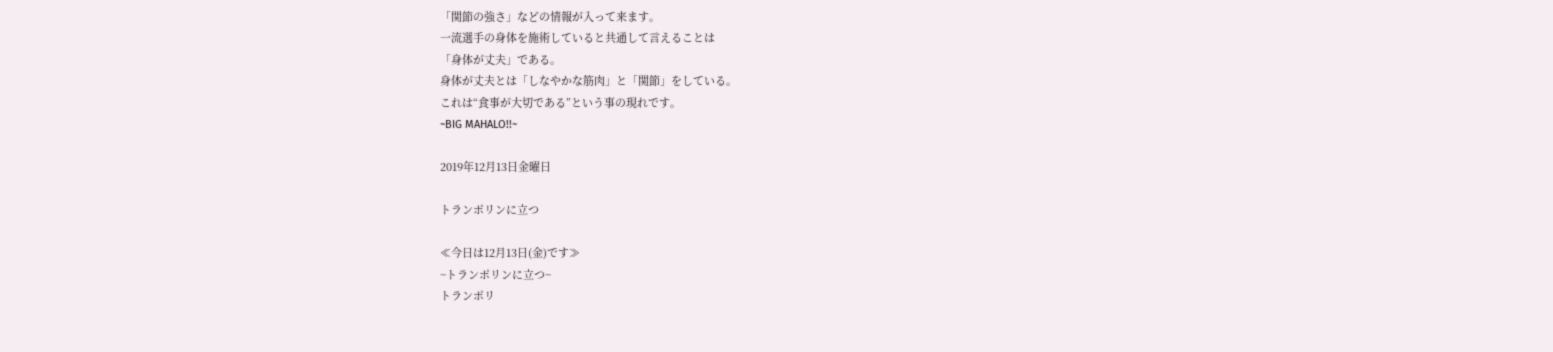「関節の強さ」などの情報が入って来ます。
一流選手の身体を施術していると共通して言えることは
「身体が丈夫」である。
身体が丈夫とは「しなやかな筋肉」と「関節」をしている。
これは“食事が大切である”という事の現れです。
~BIG MAHALO!!~

2019年12月13日金曜日

トランポリンに立つ

≪今日は12月13日(金)です≫
~トランポリンに立つ~
トランポリ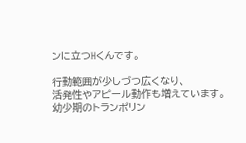ンに立つHくんです。

行動範囲が少しづつ広くなり、
活発性やアピール動作も増えています。
幼少期のトランポリン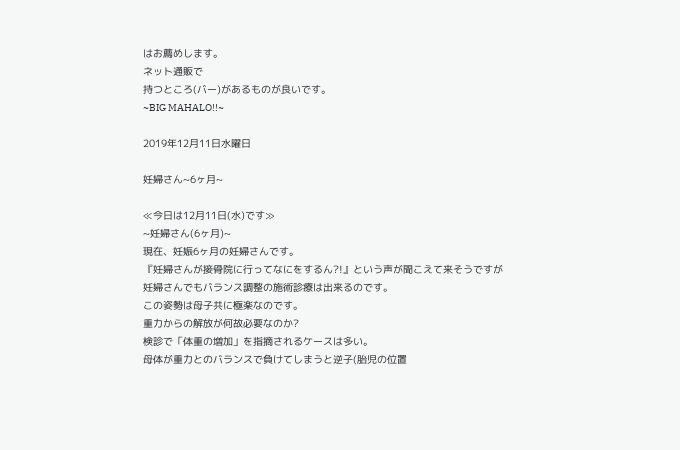はお薦めします。
ネット通販で
持つところ(バー)があるものが良いです。
~BIG MAHALO!!~

2019年12月11日水曜日

妊婦さん~6ヶ月~

≪今日は12月11日(水)です≫
~妊婦さん(6ヶ月)~
現在、妊娠6ヶ月の妊婦さんです。
『妊婦さんが接骨院に行ってなにをするん?!』という声が聞こえて来そうですが
妊婦さんでもバランス調整の施術診療は出来るのです。
この姿勢は母子共に極楽なのです。
重力からの解放が何故必要なのか?
検診で「体重の増加」を指摘されるケースは多い。
母体が重力とのバランスで負けてしまうと逆子(胎児の位置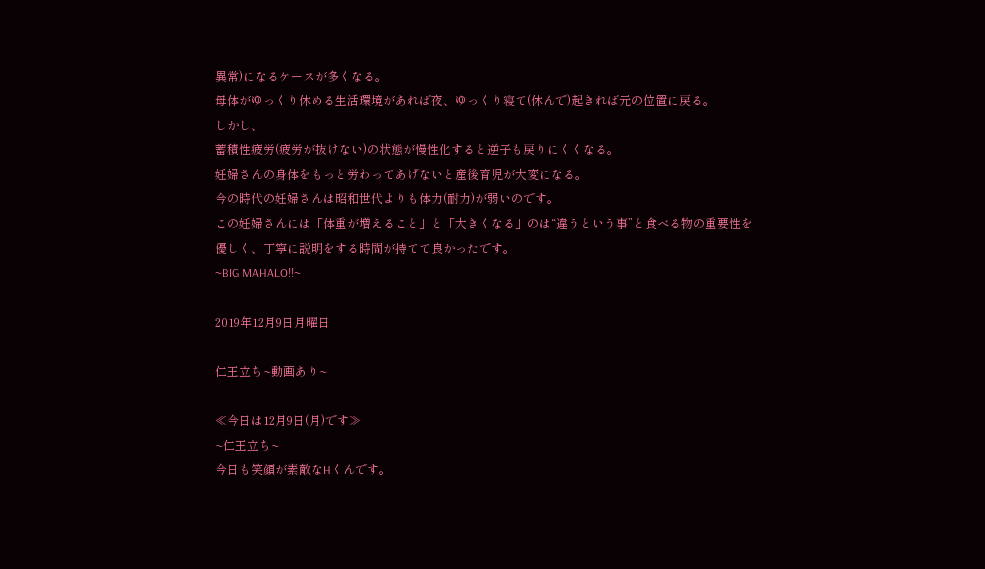異常)になるケースが多くなる。
母体がゆっくり休める生活環境があれば夜、ゆっくり寝て(休んで)起きれば元の位置に戻る。
しかし、
蓄積性疲労(疲労が抜けない)の状態が慢性化すると逆子も戻りにくくなる。
妊婦さんの身体をもっと労わってあげないと産後育児が大変になる。
今の時代の妊婦さんは昭和世代よりも体力(耐力)が弱いのです。
この妊婦さんには「体重が増えること」と「大きくなる」のは“違うという事”と食べる物の重要性を
優しく、丁寧に説明をする時間が持てて良かったです。
~BIG MAHALO!!~

2019年12月9日月曜日

仁王立ち~動画あり~

≪今日は12月9日(月)です≫
~仁王立ち~
今日も笑顔が素敵なHくんです。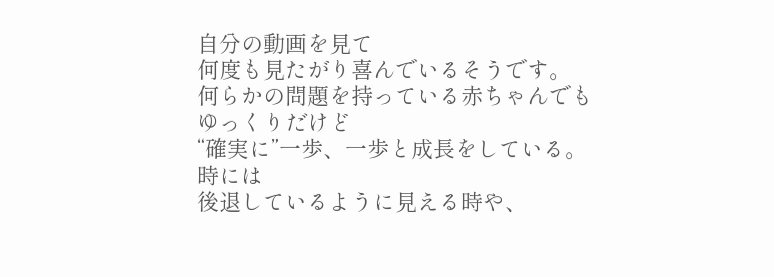自分の動画を見て
何度も見たがり喜んでいるそうです。
何らかの問題を持っている赤ちゃんでも
ゆっくりだけど
“確実に”一歩、一歩と成長をしている。
時には
後退しているように見える時や、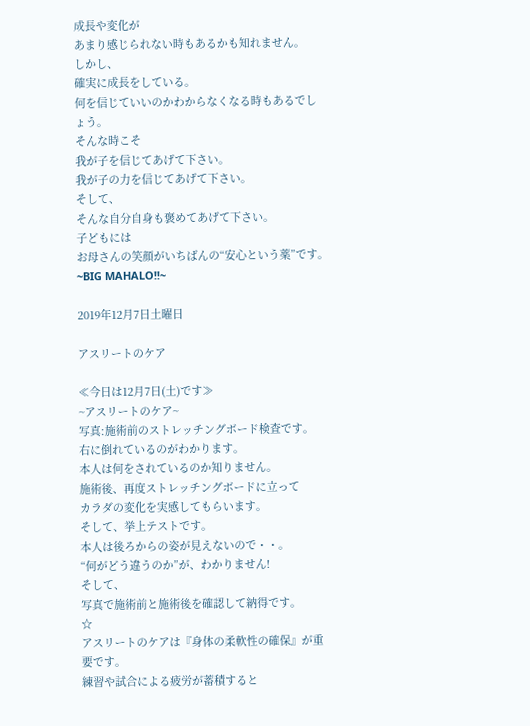成長や変化が
あまり感じられない時もあるかも知れません。
しかし、
確実に成長をしている。
何を信じていいのかわからなくなる時もあるでしょう。
そんな時こそ
我が子を信じてあげて下さい。
我が子の力を信じてあげて下さい。
そして、
そんな自分自身も褒めてあげて下さい。
子どもには
お母さんの笑顔がいちばんの“安心という薬”です。
~BIG MAHALO!!~

2019年12月7日土曜日

アスリートのケア

≪今日は12月7日(土)です≫
~アスリートのケア~
写真:施術前のストレッチングボード検査です。
右に倒れているのがわかります。
本人は何をされているのか知りません。
施術後、再度ストレッチングボードに立って
カラダの変化を実感してもらいます。
そして、挙上テストです。
本人は後ろからの姿が見えないので・・。
“何がどう違うのか”が、わかりません!
そして、
写真で施術前と施術後を確認して納得です。
☆
アスリートのケアは『身体の柔軟性の確保』が重要です。
練習や試合による疲労が蓄積すると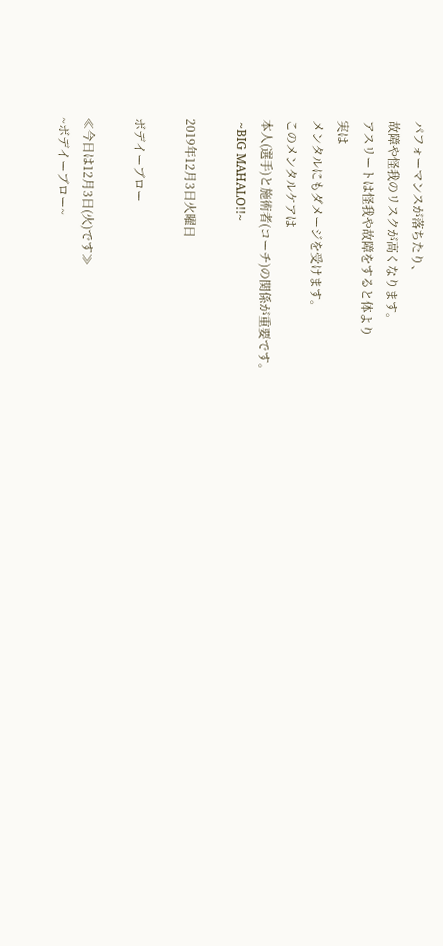パフォーマンスが落ちたり、
故障や怪我のリスクが高くなります。
アスリートは怪我や故障をすると体より
実は
メンタルにもダメージを受けます。
このメンタルケアは
本人(選手)と施術者(コーチ)の関係が重要です。
 ~BIG MAHALO!!~

2019年12月3日火曜日

ボデイーブロー

≪今日は12月3日(火)です≫
~ボデイーブロー~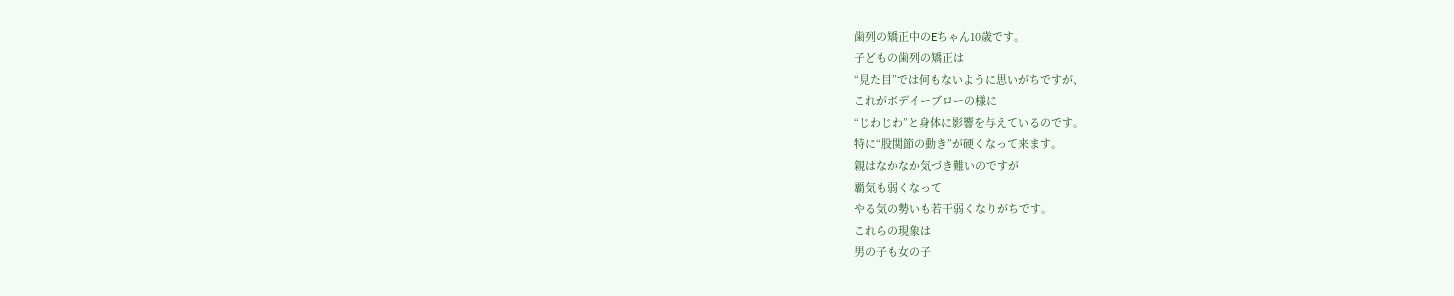歯列の矯正中のEちゃん10歳です。
子どもの歯列の矯正は
“見た目”では何もないように思いがちですが、
これがボデイーブローの様に
“じわじわ”と身体に影響を与えているのです。
特に“股関節の動き”が硬くなって来ます。
親はなかなか気づき難いのですが
覇気も弱くなって
やる気の勢いも若干弱くなりがちです。
これらの現象は
男の子も女の子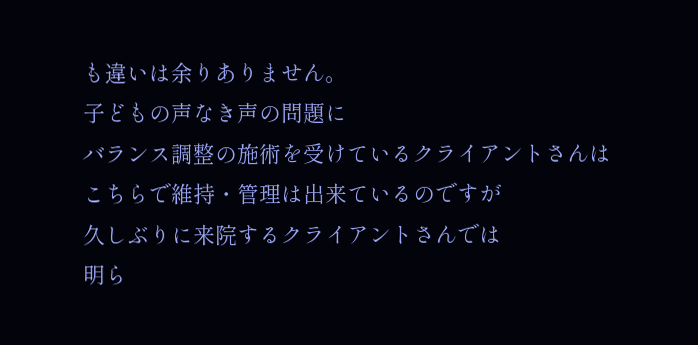も違いは余りありません。
子どもの声なき声の問題に
バランス調整の施術を受けているクライアントさんは
こちらで維持・管理は出来ているのですが
久しぶりに来院するクライアントさんでは
明ら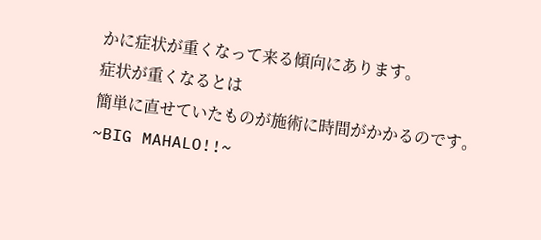かに症状が重くなって来る傾向にあります。
症状が重くなるとは
簡単に直せていたものが施術に時間がかかるのです。
~BIG MAHALO!!~